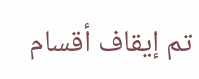تم إيقاف أقسام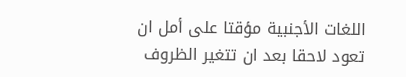اللغات الأجنبية مؤقتا على أمل ان تعود لاحقا بعد ان تتغير الظروف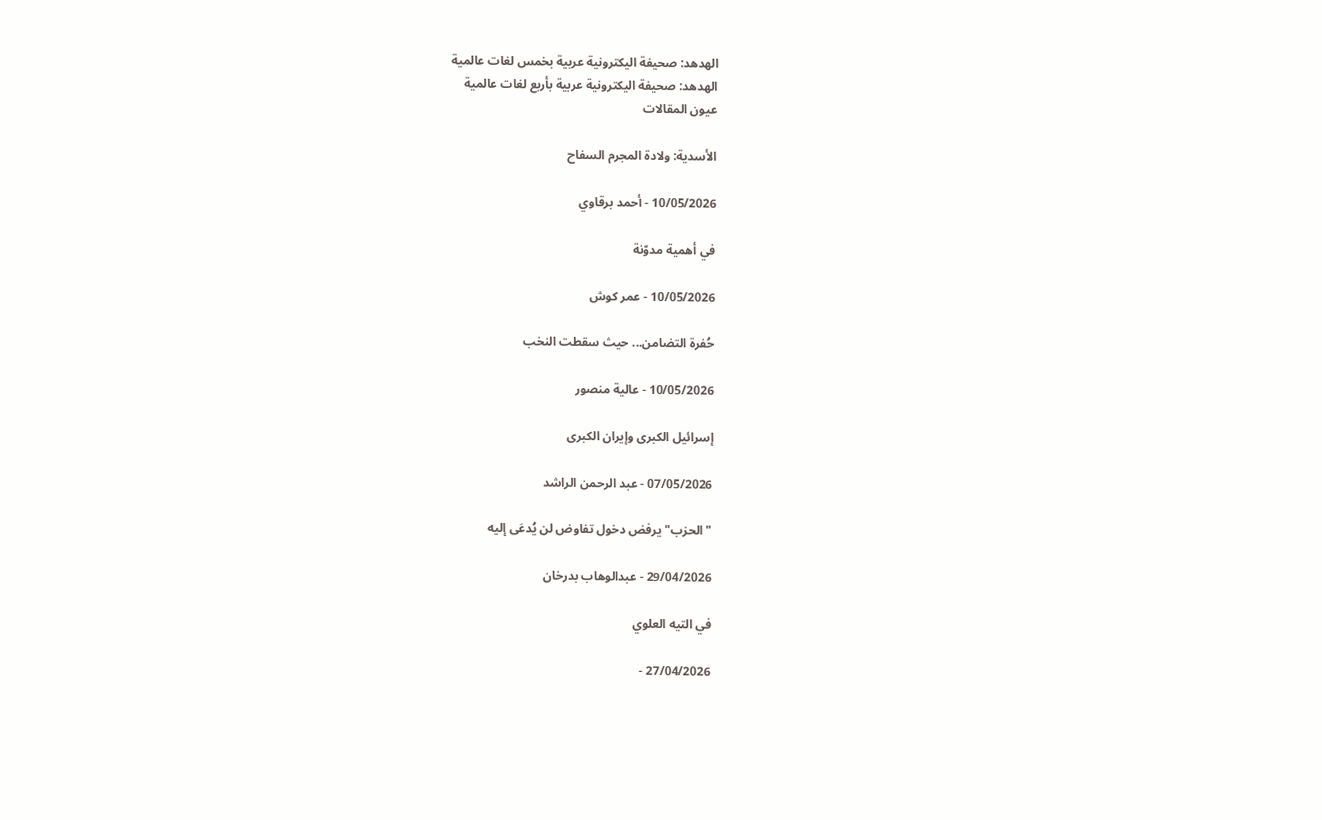الهدهد: صحيفة اليكترونية عربية بخمس لغات عالمية
الهدهد: صحيفة اليكترونية عربية بأربع لغات عالمية
عيون المقالات

الأسدية: ولادة المجرم السفاح

10/05/2026 - أحمد برقاوي

في أهمية مدوّنة

10/05/2026 - عمر كوش

حُفرة التضامن... حيث سقطت النخب

10/05/2026 - عالية منصور

إسرائيل الكبرى وإيران الكبرى

07/05/2026 - عبد الرحمن الراشد

"الحزب" يرفض دخول تفاوض لن يُدعَى إليه

29/04/2026 - عبدالوهاب بدرخان

في التيه العلوي

27/04/2026 -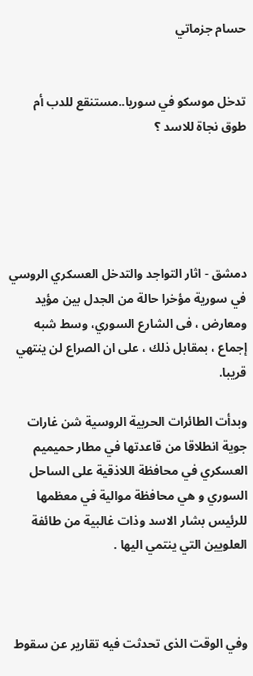حسام جزماتي


تدخل موسكو في سوريا..مستنقع للدب أم طوق نجاة للاسد ؟





دمشق - اثار التواجد والتدخل العسكري الروسي في سورية مؤخرا حالة من الجدل بين مؤيد ومعارض ، فى الشارع السوري، وسط شبه إجماع ، بمقابل ذلك ، على ان الصراع لن ينتهي قريبا.

وبدأت الطائرات الحربية الروسية شن غارات جوية انطلاقا من قاعدتها في مطار حميميم العسكري في محافظة اللاذقية على الساحل السوري و هي محافظة موالية في معظمها للرئيس بشار الاسد وذات غالبية من طائفة العلويين التي ينتمي اليها .



وفي الوقت الذى تحدثت فيه تقارير عن سقوط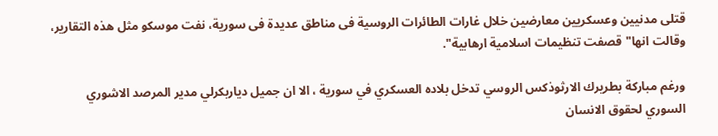قتلى مدنيين وعسكريين معارضين خلال غارات الطائرات الروسية فى مناطق عديدة فى سورية، نفت موسكو مثل هذه التقارير، وقالت انها" قصفت تنظيمات اسلامية ارهابية".

ورغم مباركة بطريرك الارثوذكس الروسي تدخل بلاده العسكري في سورية ، الا ان جميل دياربكرلي مدير المرصد الاشوري السوري لحقوق الانسان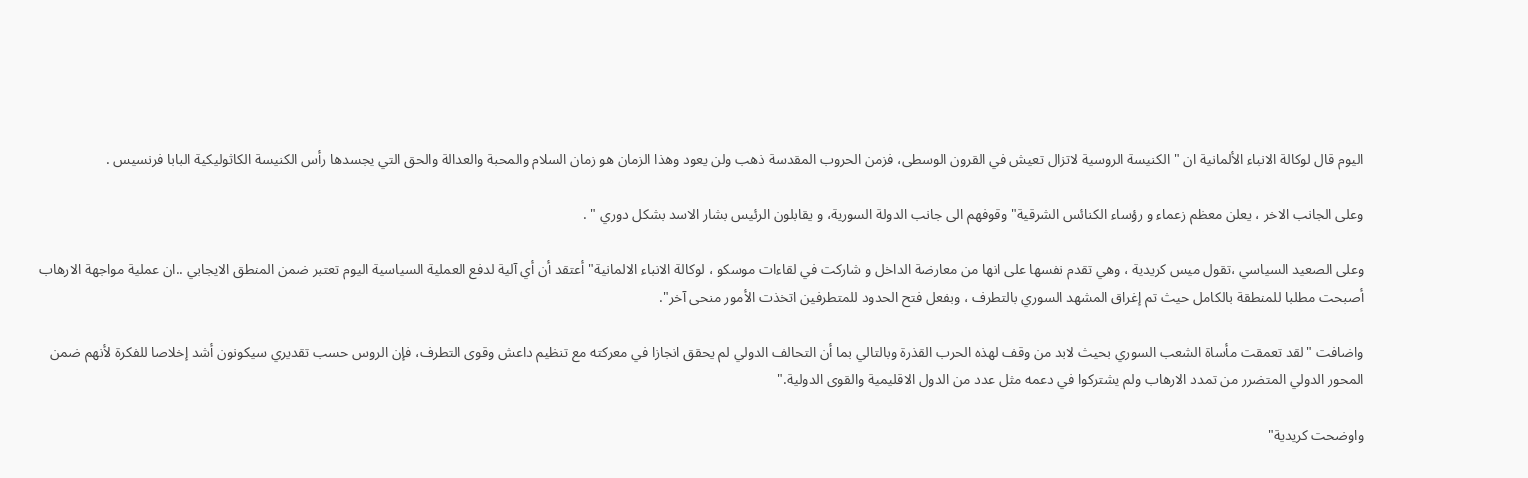اليوم قال لوكالة الانباء الألمانية ان " الكنيسة الروسية لاتزال تعيش في القرون الوسطى، فزمن الحروب المقدسة ذهب ولن يعود وهذا الزمان هو زمان السلام والمحبة والعدالة والحق التي يجسدها رأس الكنيسة الكاثوليكية البابا فرنسيس .

وعلى الجانب الاخر ، يعلن معظم زعماء و رؤساء الكنائس الشرقية" وقوفهم الى جانب الدولة السورية، و يقابلون الرئيس بشار الاسد بشكل دوري " .

وعلى الصعيد السياسي ،تقول ميس كريدية ، وهي تقدم نفسها على انها من معارضة الداخل و شاركت في لقاءات موسكو ، لوكالة الانباء الالمانية" أعتقد أن أي آلية لدفع العملية السياسية اليوم تعتبر ضمن المنطق الايجابي ..ان عملية مواجهة الارهاب أصبحت مطلبا للمنطقة بالكامل حيث تم إغراق المشهد السوري بالتطرف ، وبفعل فتح الحدود للمتطرفين اتخذت الأمور منحى آخر".

واضافت "لقد تعمقت مأساة الشعب السوري بحيث لابد من وقف لهذه الحرب القذرة وبالتالي بما أن التحالف الدولي لم يحقق انجازا في معركته مع تنظيم داعش وقوى التطرف، فإن الروس حسب تقديري سيكونون أشد إخلاصا للفكرة لأنهم ضمن المحور الدولي المتضرر من تمدد الارهاب ولم يشتركوا في دعمه مثل عدد من الدول الاقليمية والقوى الدولية."

واوضحت كريدية"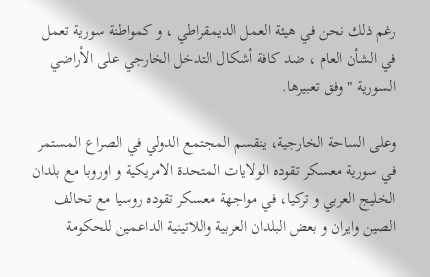رغم ذلك نحن في هيئة العمل الديمقراطي ، و كمواطنة سورية تعمل في الشأن العام ، ضد كافة أشكال التدخل الخارجي على الأراضي السورية " وفق تعبيرها.

وعلى الساحة الخارجية، ينقسم المجتمع الدولي في الصراع المستمر في سورية معسكر تقوده الولايات المتحدة الامريكية و اوروبا مع بلدان الخليج العربي و تركيا، في مواجهة معسكر تقوده روسيا مع تحالف الصين وايران و بعض البلدان العربية واللاتينية الداعمين للحكومة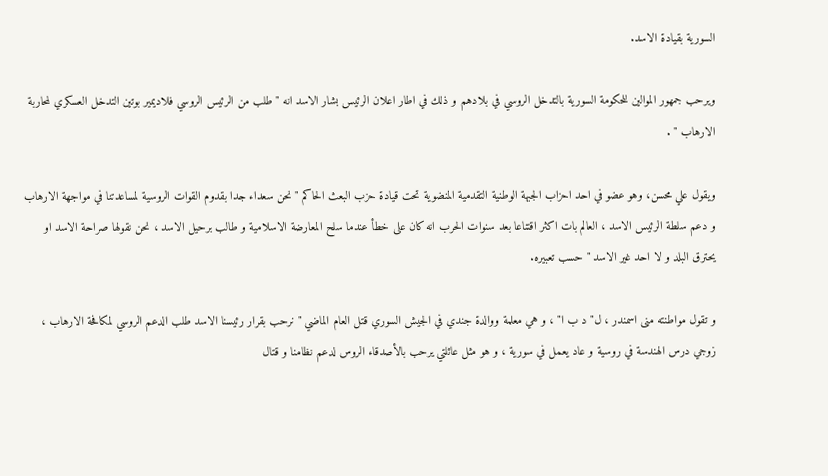السورية بقيادة الاسد.

ويرحب جمهور الموالين للحكومة السورية بالتدخل الروسي في بلادهم و ذلك في اطار اعلان الرئيس بشار الاسد انه " طلب من الرئيس الروسي فلاديمير بوتين التدخل العسكري لمحاربة الارهاب " .

ويقول علي محسن، وهو عضو في احد احزاب الجبهة الوطنية التقدمية المنضوية تحت قيادة حزب البعث الحاكم " نحن سعداء جدا بقدوم القوات الروسية لمساعدتنا في مواجهة الارهاب و دعم سلطة الرئيس الاسد ، العالم بات اكثر اقتناعا بعد سنوات الحرب انه كان على خطأ عندما سلح المعارضة الاسلامية و طالب برحيل الاسد ، نحن نقولها صراحة الاسد او يحترق البلد و لا احد غير الاسد " حسب تعبيره.

و تقول مواطنته منى اسمندر ، ل" د ب ا" ، و هي معلمة ووالدة جندي في الجيش السوري قتل العام الماضي " نرحب بقرار رئيسنا الاسد طلب الدعم الروسي لمكافحة الارهاب ، زوجي درس الهندسة في روسية و عاد يعمل في سورية ، و هو مثل عائلتي يرحب بالأصدقاء الروس لدعم نظامنا و قتال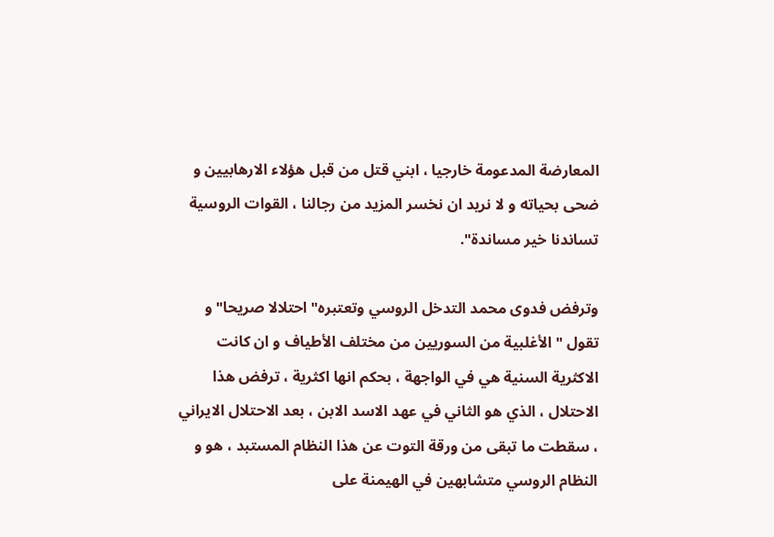المعارضة المدعومة خارجيا ، ابني قتل من قبل هؤلاء الارهابيين و ضحى بحياته و لا نريد ان نخسر المزيد من رجالنا ، القوات الروسية تساندنا خير مساندة".

وترفض فدوى محمد التدخل الروسي وتعتبره" احتلالا صريحا" و تقول " الأغلبية من السوريين من مختلف الأطياف و ان كانت الاكثرية السنية هي في الواجهة ، بحكم انها اكثرية ، ترفض هذا الاحتلال ، الذي هو الثاني في عهد الاسد الابن ، بعد الاحتلال الايراني ، سقطت ما تبقى من ورقة التوت عن هذا النظام المستبد ، هو و النظام الروسي متشابهين في الهيمنة على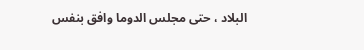البلاد ، حتى مجلس الدوما وافق بنفس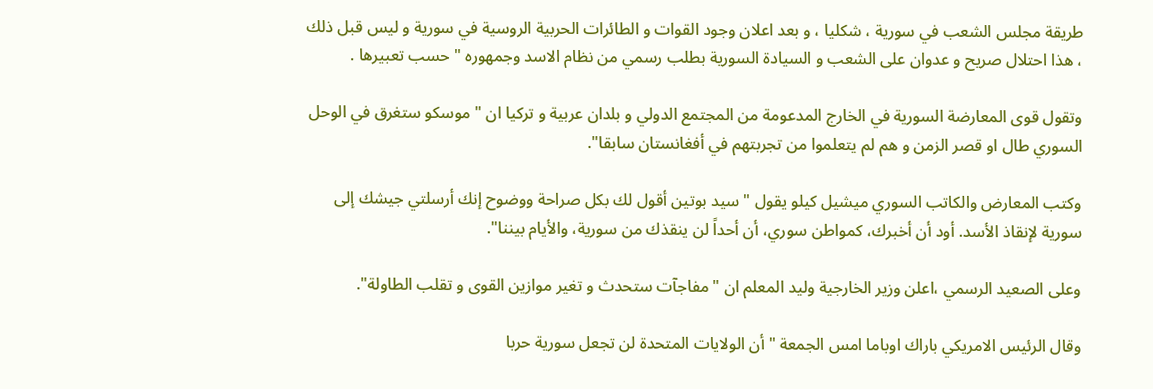طريقة مجلس الشعب في سورية ، شكليا ، و بعد اعلان وجود القوات و الطائرات الحربية الروسية في سورية و ليس قبل ذلك ، هذا احتلال صريح و عدوان على الشعب و السيادة السورية بطلب رسمي من نظام الاسد وجمهوره " حسب تعبيرها .

وتقول قوى المعارضة السورية في الخارج المدعومة من المجتمع الدولي و بلدان عربية و تركيا ان " موسكو ستغرق في الوحل السوري طال او قصر الزمن و هم لم يتعلموا من تجربتهم في أفغانستان سابقا".

وكتب المعارض والكاتب السوري ميشيل كيلو يقول " سيد بوتين أقول لك بكل صراحة ووضوح إنك أرسلتي جيشك إلى سورية لإنقاذ الأسد. أود أن أخبرك، كمواطن سوري، أن أحداً لن ينقذك من سورية، والأيام بيننا".

وعلى الصعيد الرسمي ،اعلن وزير الخارجية وليد المعلم ان " مفاجآت ستحدث و تغير موازين القوى و تقلب الطاولة".

وقال الرئيس الامريكي باراك اوباما امس الجمعة " أن الولايات المتحدة لن تجعل سورية حربا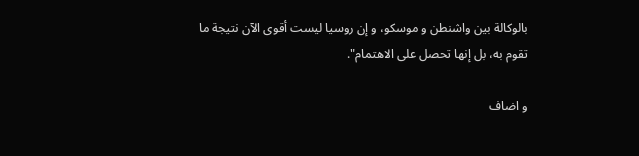بالوكالة بين واشنطن و موسكو، و إن روسيا ليست أقوى الآن نتيجة ما تقوم به، بل إنها تحصل على الاهتمام".

و اضاف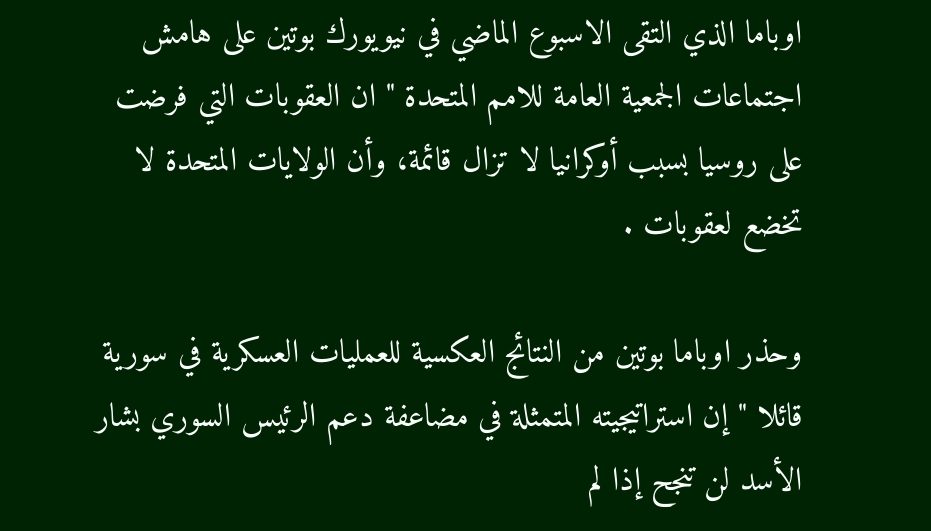اوباما الذي التقى الاسبوع الماضي في نيويورك بوتين على هامش اجتماعات الجمعية العامة للامم المتحدة " ان العقوبات التي فرضت على روسيا بسبب أوكرانيا لا تزال قائمة، وأن الولايات المتحدة لا تخضع لعقوبات .

وحذر اوباما بوتين من النتائج العكسية للعمليات العسكرية في سورية قائلا " إن استراتيجيته المتمثلة في مضاعفة دعم الرئيس السوري بشار الأسد لن تنجح إذا لم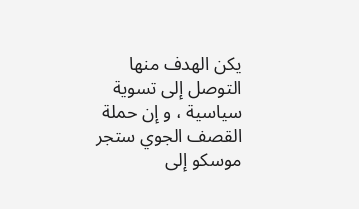يكن الهدف منها التوصل إلى تسوية سياسية ، و إن حملة القصف الجوي ستجر موسكو إلى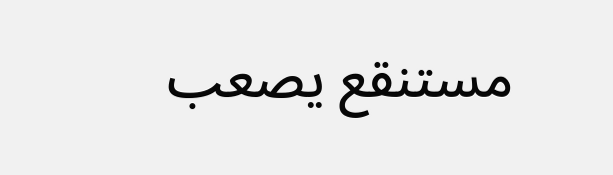مستنقع يصعب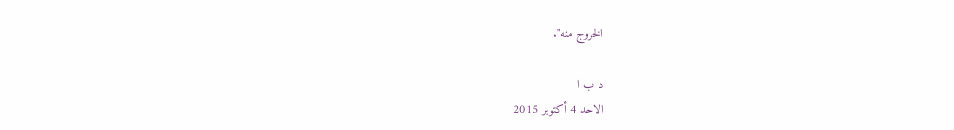الخروج منه".

د ب ا
الاحد 4 أكتوبر 2015